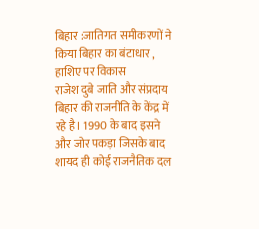बिहार :जातिगत समीकरणों ने किया बिहार का बंटाधार , हाशिए पर विकास
राजेश दुबे जाति और संप्रदाय बिहार की राजनीति के केंद्र में रहे है। 1990 के बाद इसने और जोर पकड़ा जिसके बाद शायद ही कोई राजनैतिक दल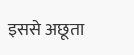इससे अछूता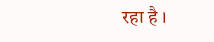रहा है ।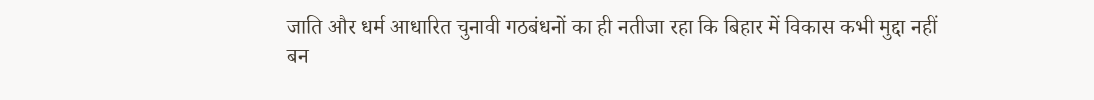जाति और धर्म आधारित चुनावी गठबंधनों का ही नतीजा रहा कि बिहार में विकास कभी मुद्दा नहीं बन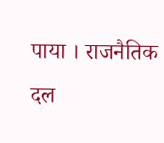पाया । राजनैतिक दल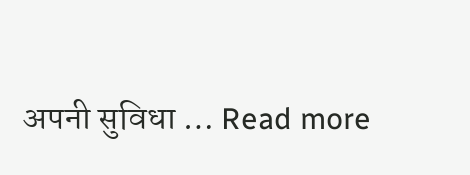अपनी सुविधा … Read more